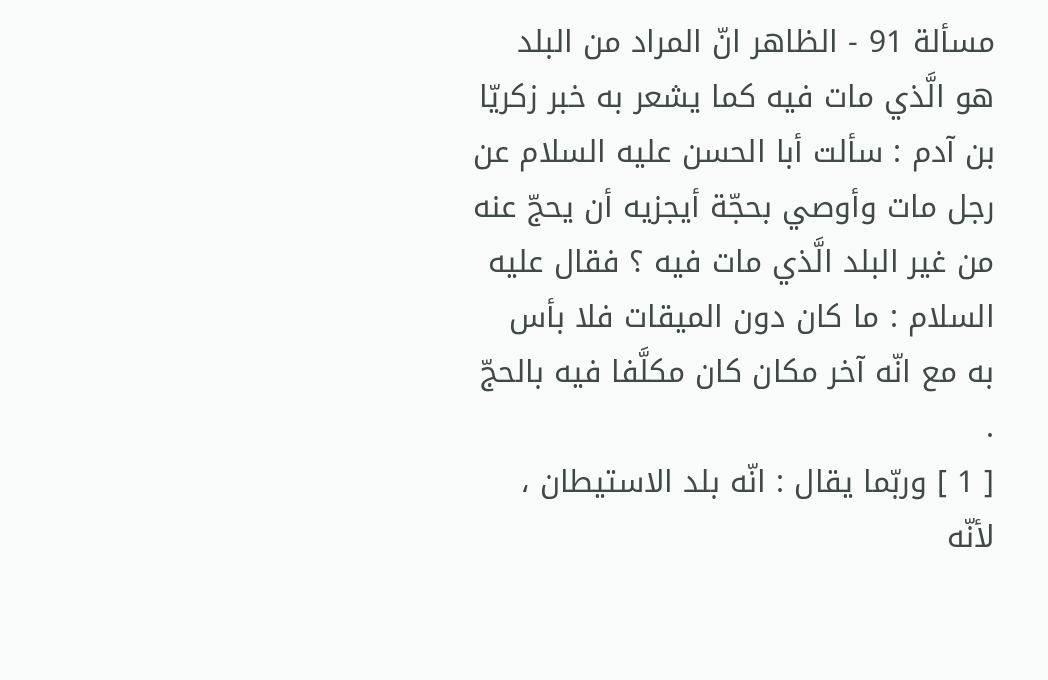مسألة 91 - الظاهر انّ المراد من البلد هو الَّذي مات فيه كما يشعر به خبر زكريّا بن آدم : سألت أبا الحسن عليه السلام عن رجل مات وأوصي بحجّة أيجزيه أن يحجّ عنه من غير البلد الَّذي مات فيه ؟ فقال عليه السلام : ما كان دون الميقات فلا بأس به مع انّه آخر مكان كان مكلَّفا فيه بالحجّ .
[ 1 ] وربّما يقال : انّه بلد الاستيطان ، لأنّه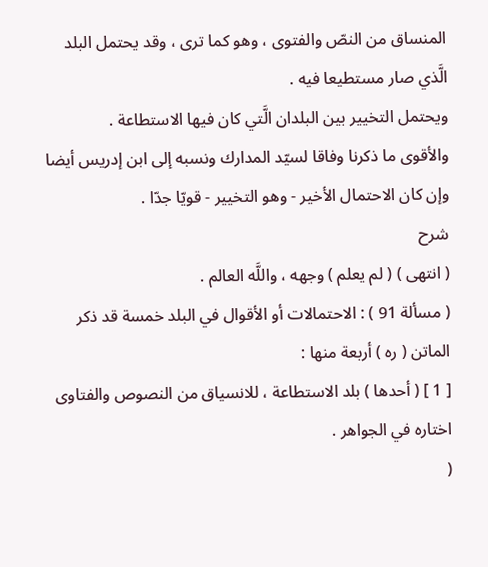المنساق من النصّ والفتوى ، وهو كما ترى ، وقد يحتمل البلد الَّذي صار مستطيعا فيه .
ويحتمل التخيير بين البلدان الَّتي كان فيها الاستطاعة .
والأقوى ما ذكرنا وفاقا لسيّد المدارك ونسبه إلى ابن إدريس أيضا وإن كان الاحتمال الأخير - وهو التخيير - قويّا جدّا .
شرح
( انتهى ) ( لم يعلم ) وجهه ، واللَّه العالم .
( مسألة 91 ) : الاحتمالات أو الأقوال في البلد خمسة قد ذكر الماتن ( ره ) أربعة منها :
[ 1 ] ( أحدها ) بلد الاستطاعة ، للانسياق من النصوص والفتاوى اختاره في الجواهر .
(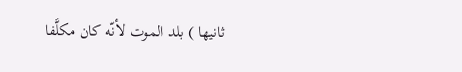ثانيها ) بلد الموت لأنّه كان مكلَّفا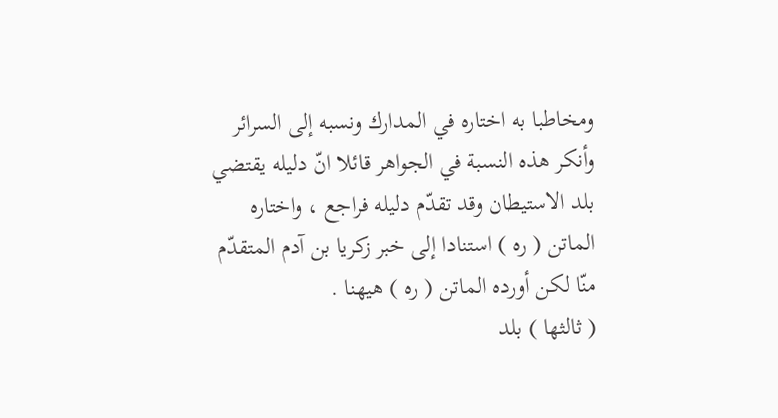ومخاطبا به اختاره في المدارك ونسبه إلى السرائر وأنكر هذه النسبة في الجواهر قائلا انّ دليله يقتضي بلد الاستيطان وقد تقدّم دليله فراجع ، واختاره الماتن ( ره ) استنادا إلى خبر زكريا بن آدم المتقدّم منّا لكن أورده الماتن ( ره ) هيهنا .
( ثالثها ) بلد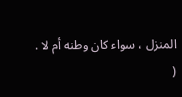المنزل ، سواء كان وطنه أم لا .
(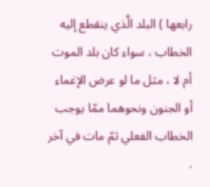رابعها ) البلد الَّذي ينقطع إليه الخطاب ، سواء كان بلد الموت أم لا ، مثل ما لو عرض الإغماء أو الجنون ونحوهما ممّا يوجب الخطاب الفعلي ثمّ مات في آخر .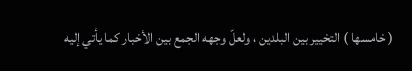( خامسها ) التخيير بين البلدين ، ولعلّ وجهه الجمع بين الأخبار كما يأتي إليه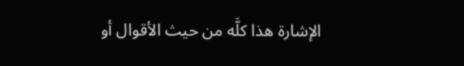الإشارة هذا كلَّه من حيث الأقوال أو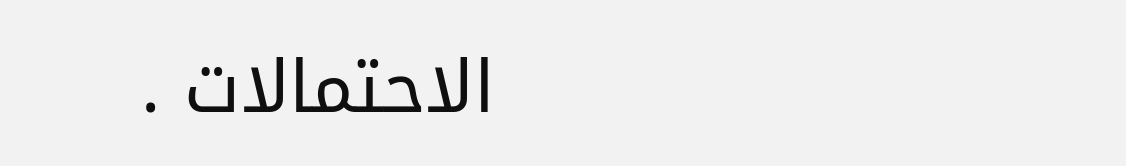الاحتمالات .